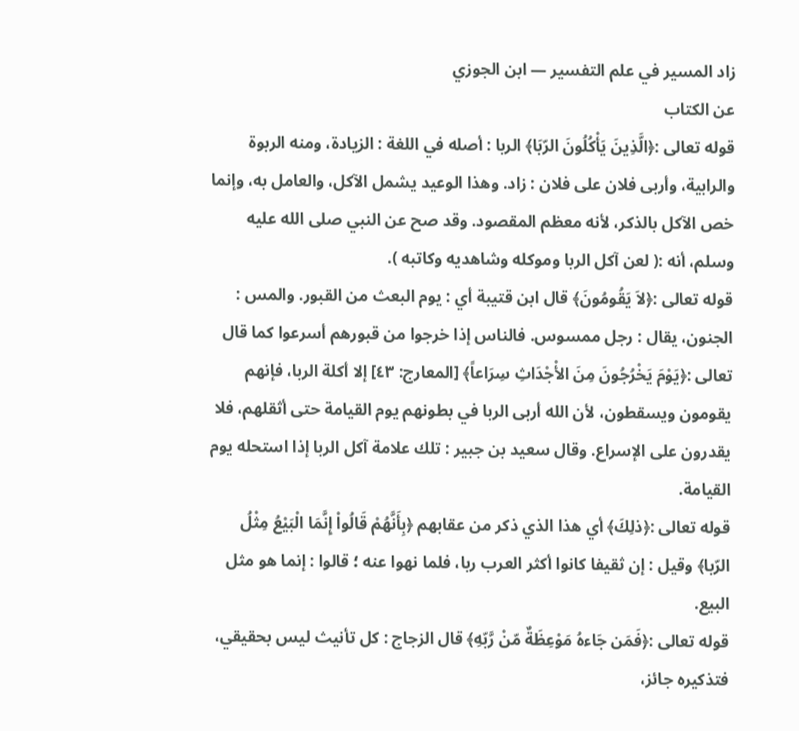زاد المسير في علم التفسير — ابن الجوزي
عن الكتاب
قوله تعالى :﴿الَّذِينَ يَأْكُلُونَ الرّبَا﴾ الربا : أصله في اللغة : الزيادة، ومنه الربوة والرابية، وأربى فلان على فلان : زاد. وهذا الوعيد يشمل الآكل، والعامل به، وإنما خص الآكل بالذكر، لأنه معظم المقصود. وقد صح عن النبي صلى الله عليه وسلم، أنه :( لعن آكل الربا وموكله وشاهديه وكاتبه ).
قوله تعالى :﴿لاَ يَقُومُونَ﴾ قال ابن قتيبة أي : يوم البعث من القبور. والمس : الجنون، يقال : رجل ممسوس. فالناس إذا خرجوا من قبورهم أسرعوا كما قال تعالى :﴿يَوْمَ يَخْرُجُونَ مِنَ الأْجْدَاثِ سِرَاعاً﴾ [المعارج: ٤٣] إلا أكلة الربا، فإنهم يقومون ويسقطون، لأن الله أربى الربا في بطونهم يوم القيامة حتى أثقلهم، فلا يقدرون على الإسراع. وقال سعيد بن جبير : تلك علامة آكل الربا إذا استحله يوم القيامة.
قوله تعالى :﴿ذلِكَ﴾ أي هذا الذي ذكر من عقابهم ﴿بِأَنَّهُمْ قَالُواْ إِنَّمَا الْبَيْعُ مِثْلُ الرّبا﴾ وقيل : إن ثقيفا كانوا أكثر العرب ربا، فلما نهوا عنه ؛ قالوا : إنما هو مثل البيع.
قوله تعالى :﴿فَمَن جَاءهُ مَوْعِظَةٌ مّنْ رَّبّهِ﴾ قال الزجاج : كل تأنيث ليس بحقيقي، فتذكيره جائز،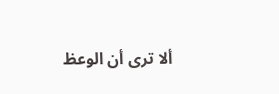ألا ترى أن الوعظ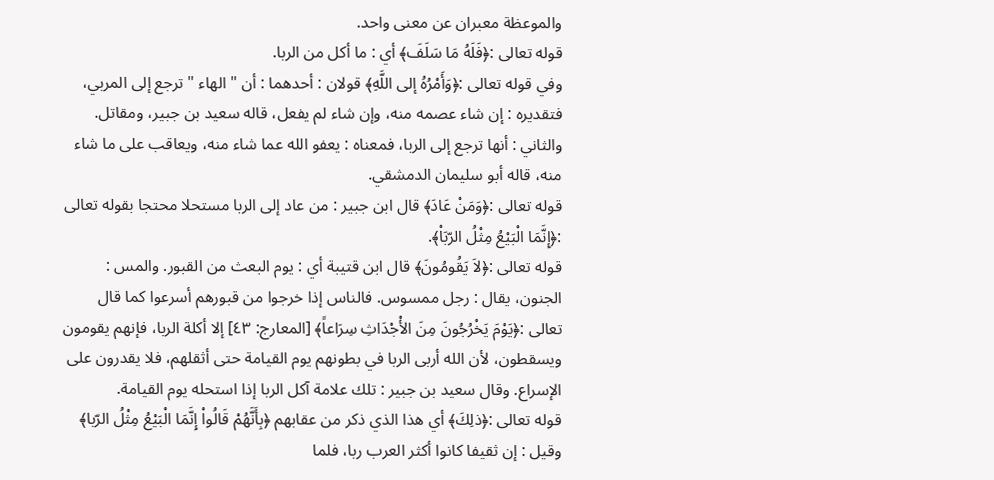والموعظة معبران عن معنى واحد.
قوله تعالى :﴿فَلَهُ مَا سَلَفَ﴾ أي : ما أكل من الربا.
وفي قوله تعالى :﴿وَأَمْرُهُ إلى اللَّهِ﴾ قولان : أحدهما : أن " الهاء " ترجع إلى المربي، فتقديره : إن شاء عصمه منه، وإن شاء لم يفعل، قاله سعيد بن جبير، ومقاتل. والثاني : أنها ترجع إلى الربا، فمعناه : يعفو الله عما شاء منه، ويعاقب على ما شاء منه، قاله أبو سليمان الدمشقي.
قوله تعالى :﴿وَمَنْ عَادَ﴾ قال ابن جبير : من عاد إلى الربا مستحلا محتجا بقوله تعالى :﴿إِنَّمَا الْبَيْعُ مِثْلُ الرّبَاْ﴾.
قوله تعالى :﴿لاَ يَقُومُونَ﴾ قال ابن قتيبة أي : يوم البعث من القبور. والمس : الجنون، يقال : رجل ممسوس. فالناس إذا خرجوا من قبورهم أسرعوا كما قال تعالى :﴿يَوْمَ يَخْرُجُونَ مِنَ الأْجْدَاثِ سِرَاعاً﴾ [المعارج: ٤٣] إلا أكلة الربا، فإنهم يقومون ويسقطون، لأن الله أربى الربا في بطونهم يوم القيامة حتى أثقلهم، فلا يقدرون على الإسراع. وقال سعيد بن جبير : تلك علامة آكل الربا إذا استحله يوم القيامة.
قوله تعالى :﴿ذلِكَ﴾ أي هذا الذي ذكر من عقابهم ﴿بِأَنَّهُمْ قَالُواْ إِنَّمَا الْبَيْعُ مِثْلُ الرّبا﴾ وقيل : إن ثقيفا كانوا أكثر العرب ربا، فلما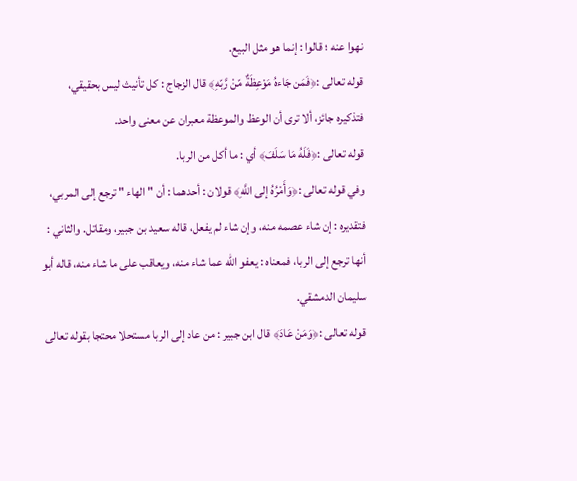نهوا عنه ؛ قالوا : إنما هو مثل البيع.
قوله تعالى :﴿فَمَن جَاءهُ مَوْعِظَةٌ مّنْ رَّبّهِ﴾ قال الزجاج : كل تأنيث ليس بحقيقي، فتذكيره جائز، ألا ترى أن الوعظ والموعظة معبران عن معنى واحد.
قوله تعالى :﴿فَلَهُ مَا سَلَفَ﴾ أي : ما أكل من الربا.
وفي قوله تعالى :﴿وَأَمْرُهُ إلى اللَّهِ﴾ قولان : أحدهما : أن " الهاء " ترجع إلى المربي، فتقديره : إن شاء عصمه منه، وإن شاء لم يفعل، قاله سعيد بن جبير، ومقاتل. والثاني : أنها ترجع إلى الربا، فمعناه : يعفو الله عما شاء منه، ويعاقب على ما شاء منه، قاله أبو سليمان الدمشقي.
قوله تعالى :﴿وَمَنْ عَادَ﴾ قال ابن جبير : من عاد إلى الربا مستحلا محتجا بقوله تعالى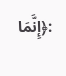:﴿إِنَّمَا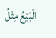الْبَيْعُ مِثْلُ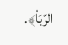الرّبَاْ﴾.